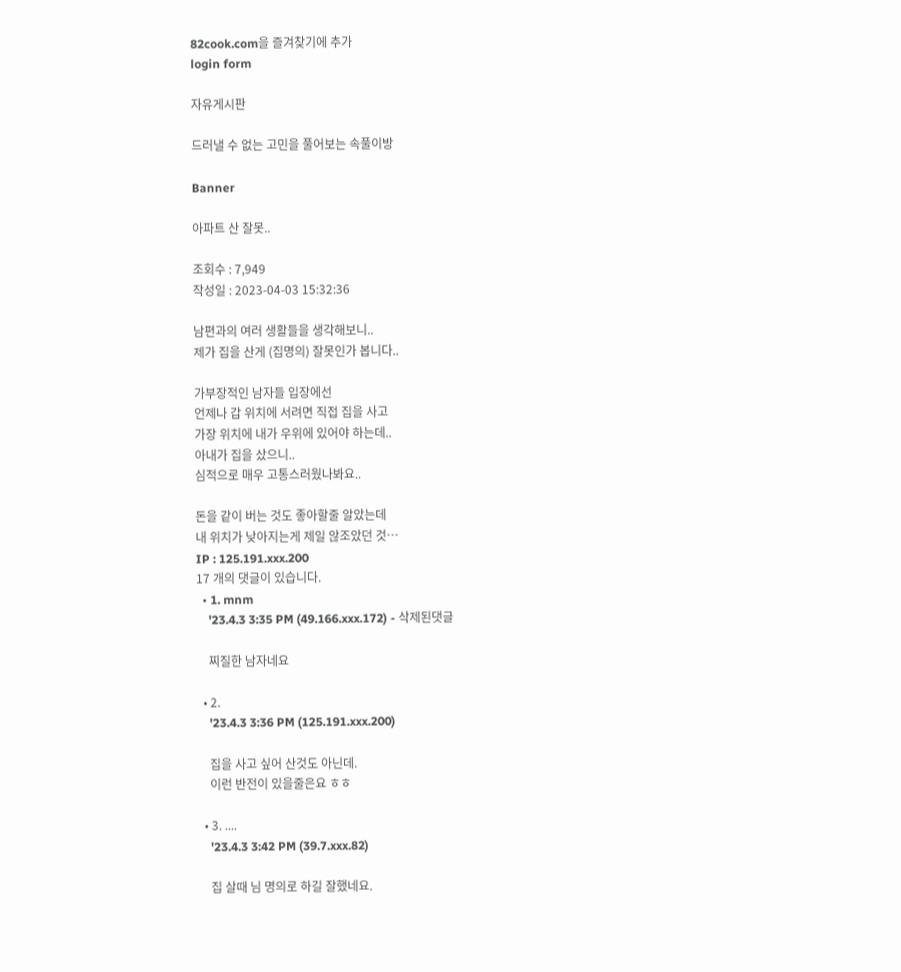82cook.com을 즐겨찾기에 추가
login form

자유게시판

드러낼 수 없는 고민을 풀어보는 속풀이방

Banner

아파트 산 잘못..

조회수 : 7,949
작성일 : 2023-04-03 15:32:36

남편과의 여러 생활들을 생각해보니..
제가 집을 산게 (집명의) 잘못인가 봅니다..

가부장적인 남자들 입장에선
언제나 갑 위치에 서려면 직접 집을 사고
가장 위치에 내가 우위에 있어야 하는데..
아내가 집을 샀으니..
심적으로 매우 고통스러웠나봐요..

돈을 같이 버는 것도 좋아할줄 알았는데
내 위치가 낮아지는게 제일 않조았던 것…
IP : 125.191.xxx.200
17 개의 댓글이 있습니다.
  • 1. mnm
    '23.4.3 3:35 PM (49.166.xxx.172) - 삭제된댓글

    찌질한 남자네요

  • 2.
    '23.4.3 3:36 PM (125.191.xxx.200)

    집을 사고 싶어 산것도 아닌데.
    이런 반전이 있을줄은요 ㅎㅎ

  • 3. ....
    '23.4.3 3:42 PM (39.7.xxx.82)

    집 살때 님 명의로 하길 잘했네요.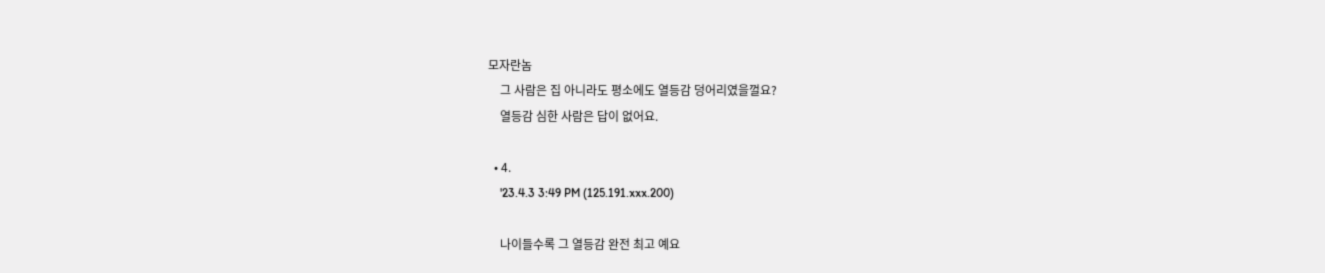모자란놈
    그 사람은 집 아니라도 평소에도 열등감 덩어리였을껄요?
    열등감 심한 사람은 답이 없어요.

  • 4.
    '23.4.3 3:49 PM (125.191.xxx.200)

    나이들수록 그 열등감 완전 최고 예요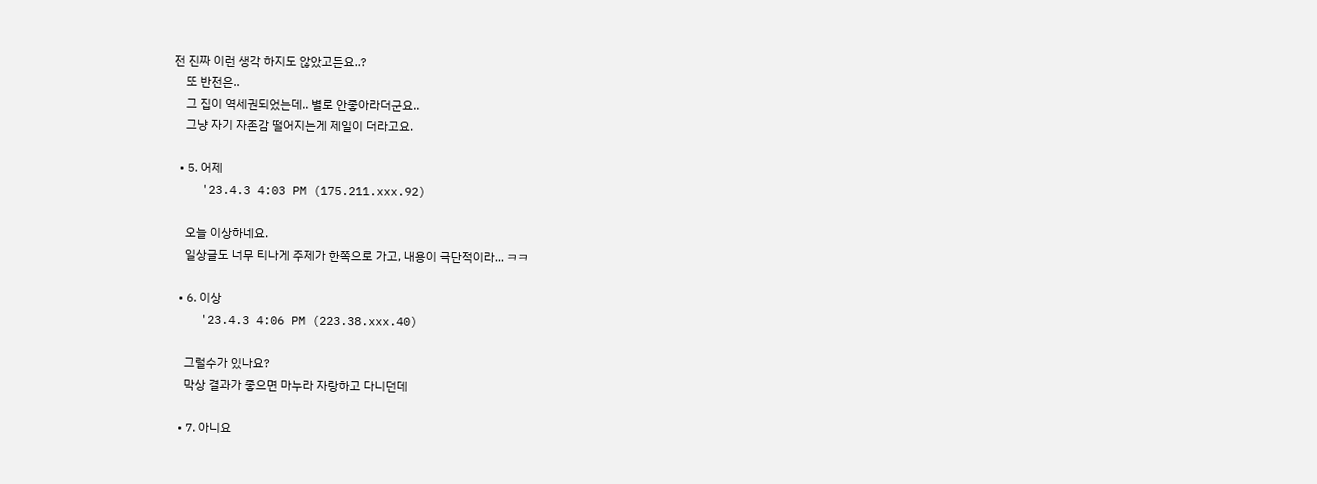전 진짜 이런 생각 하지도 않았고든요..?
    또 반전은..
    그 집이 역세권되었는데.. 별로 안좋아라더군요..
    그냥 자기 자존감 떨어지는게 제일이 더라고요.

  • 5. 어제
    '23.4.3 4:03 PM (175.211.xxx.92)

    오늘 이상하네요.
    일상글도 너무 티나게 주제가 한쪽으로 가고, 내용이 극단적이라... ㅋㅋ

  • 6. 이상
    '23.4.3 4:06 PM (223.38.xxx.40)

    그럴수가 있나요?
    막상 결과가 좋으면 마누라 자랑하고 다니던데

  • 7. 아니요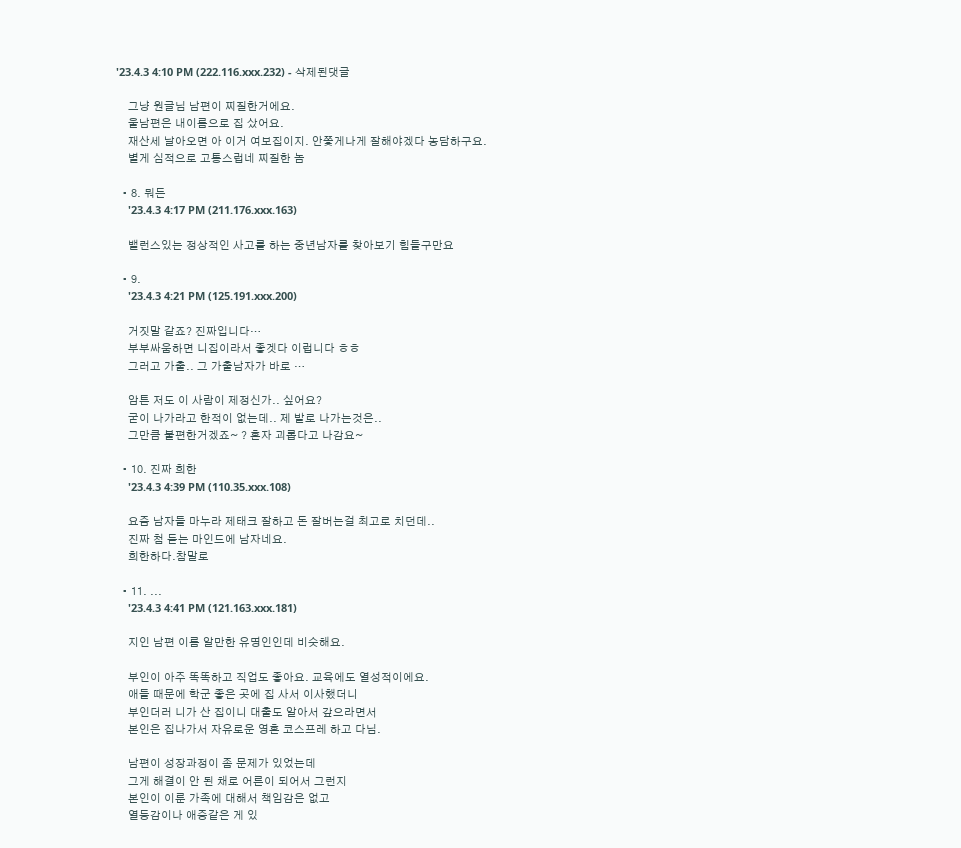'23.4.3 4:10 PM (222.116.xxx.232) - 삭제된댓글

    그냥 원글님 남편이 찌질한거에요.
    울남편은 내이름으로 집 샀어요.
    재산세 날아오면 아 이거 여보집이지. 안쫓게나게 잘해야겠다 농담하구요.
    별게 심적으로 고통스럽네 찌질한 놈

  • 8. 뭐든
    '23.4.3 4:17 PM (211.176.xxx.163)

    밸런스있는 정상적인 사고를 하는 중년남자를 찾아보기 힘들구만요

  • 9.
    '23.4.3 4:21 PM (125.191.xxx.200)

    거짓말 같죠? 진짜입니다…
    부부싸움하면 니집이라서 좋겟다 이럽니다 ㅎㅎ
    그러고 가출.. 그 가출남자가 바로 …

    암튼 저도 이 사람이 제정신가.. 싶어요?
    굳이 나가라고 한적이 없는데.. 제 발로 나가는것은..
    그만큼 불편한거겠죠~ ? 혼자 괴롭다고 나감요~

  • 10. 진짜 희한
    '23.4.3 4:39 PM (110.35.xxx.108)

    요즘 남자들 마누라 제태크 잘하고 돈 잘버는걸 최고로 치던데..
    진짜 첨 듣는 마인드에 남자네요.
    희한하다.참말로

  • 11. ...
    '23.4.3 4:41 PM (121.163.xxx.181)

    지인 남편 이름 알만한 유명인인데 비슷해요.

    부인이 아주 똑똑하고 직업도 좋아요. 교육에도 열성적이에요.
    애들 때문에 학군 좋은 곳에 집 사서 이사했더니
    부인더러 니가 산 집이니 대출도 알아서 갚으라면서
    본인은 집나가서 자유로운 영혼 코스프레 하고 다님.

    남편이 성장과정이 좀 문제가 있었는데
    그게 해결이 안 된 채로 어른이 되어서 그런지
    본인이 이룬 가족에 대해서 책임감은 없고
    열등감이나 애증같은 게 있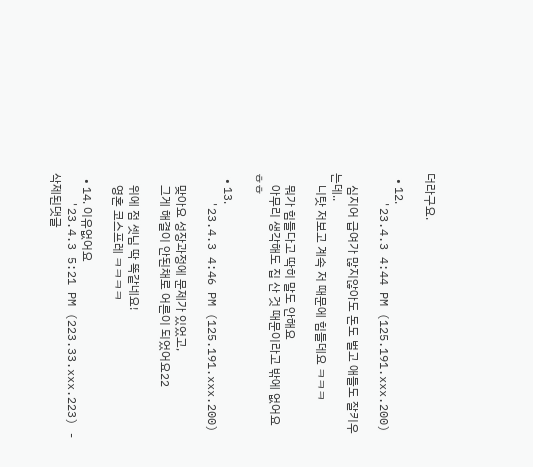더라구요.

  • 12.
    '23.4.3 4:44 PM (125.191.xxx.200)

    심지어 급여가 많지않아도 돈도 벌고 애들도 잘키우는데..
    니탓 저보고 계속 저 때문에 힘들데요 ㅋㅋㅋ

    뭐가 힘들다고 딱히 말도 안해요
    아무리 생각해도 집 산 것 때문이라고 밖에 없어요 ㅎㅎ

  • 13.
    '23.4.3 4:46 PM (125.191.xxx.200)

    맞아요 성장과정에 문제가 있었고,
    그게 해결이 안된채로 어른이 되었어요22

    위에 점 셋님 딱 똑같네요!
    영혼 코스프레 ㅋㅋㅋㅋ

  • 14. 이유없어요
    '23.4.3 5:21 PM (223.33.xxx.223) - 삭제된댓글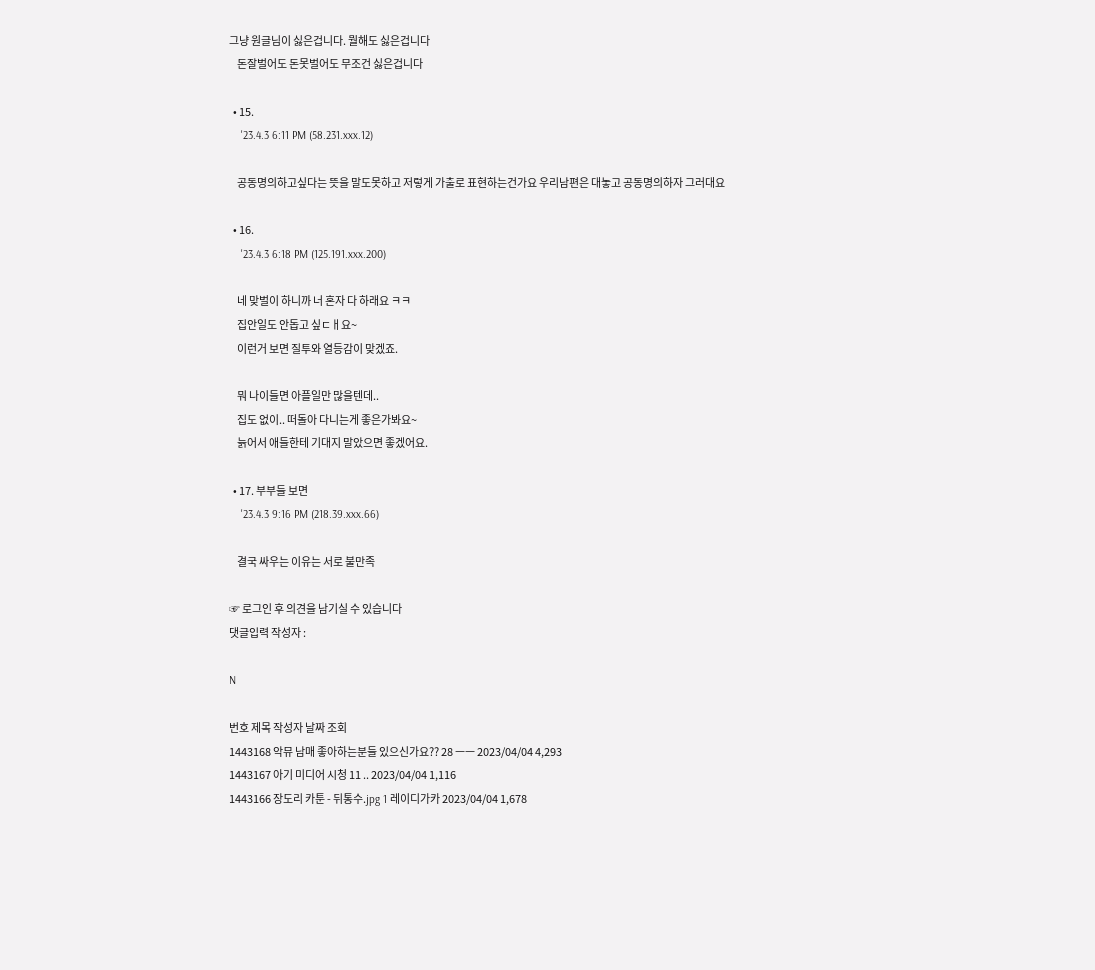그냥 원글님이 싫은겁니다. 뭘해도 싫은겁니다
    돈잘벌어도 돈못벌어도 무조건 싫은겁니다

  • 15.
    '23.4.3 6:11 PM (58.231.xxx.12)

    공동명의하고싶다는 뜻을 말도못하고 저렇게 가출로 표현하는건가요 우리남편은 대놓고 공동명의하자 그러대요

  • 16.
    '23.4.3 6:18 PM (125.191.xxx.200)

    네 맞벌이 하니까 너 혼자 다 하래요 ㅋㅋ
    집안일도 안돕고 싶ㄷㅐ요~
    이런거 보면 질투와 열등감이 맞겠죠.

    뭐 나이들면 아플일만 많을텐데..
    집도 없이.. 떠돌아 다니는게 좋은가봐요~
    늙어서 애들한테 기대지 말았으면 좋겠어요.

  • 17. 부부들 보면
    '23.4.3 9:16 PM (218.39.xxx.66)

    결국 싸우는 이유는 서로 불만족

☞ 로그인 후 의견을 남기실 수 있습니다
댓글입력 작성자 :

N

번호 제목 작성자 날짜 조회
1443168 악뮤 남매 좋아하는분들 있으신가요?? 28 ㅡㅡ 2023/04/04 4,293
1443167 아기 미디어 시청 11 .. 2023/04/04 1,116
1443166 장도리 카툰 - 뒤통수.jpg 1 레이디가카 2023/04/04 1,678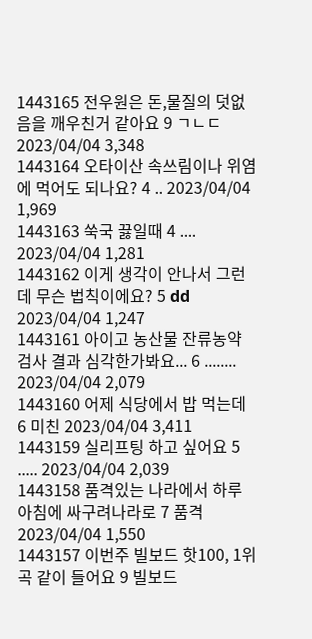1443165 전우원은 돈,물질의 덧없음을 깨우친거 같아요 9 ㄱㄴㄷ 2023/04/04 3,348
1443164 오타이산 속쓰림이나 위염에 먹어도 되나요? 4 .. 2023/04/04 1,969
1443163 쑥국 끓일때 4 .... 2023/04/04 1,281
1443162 이게 생각이 안나서 그런데 무슨 법칙이에요? 5 dd 2023/04/04 1,247
1443161 아이고 농산물 잔류농약 검사 결과 심각한가봐요... 6 ........ 2023/04/04 2,079
1443160 어제 식당에서 밥 먹는데 6 미친 2023/04/04 3,411
1443159 실리프팅 하고 싶어요 5 ..... 2023/04/04 2,039
1443158 품격있는 나라에서 하루 아침에 싸구려나라로 7 품격 2023/04/04 1,550
1443157 이번주 빌보드 핫100, 1위곡 같이 들어요 9 빌보드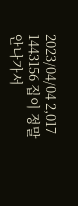2023/04/04 2,017
1443156 집이 정말 안나가서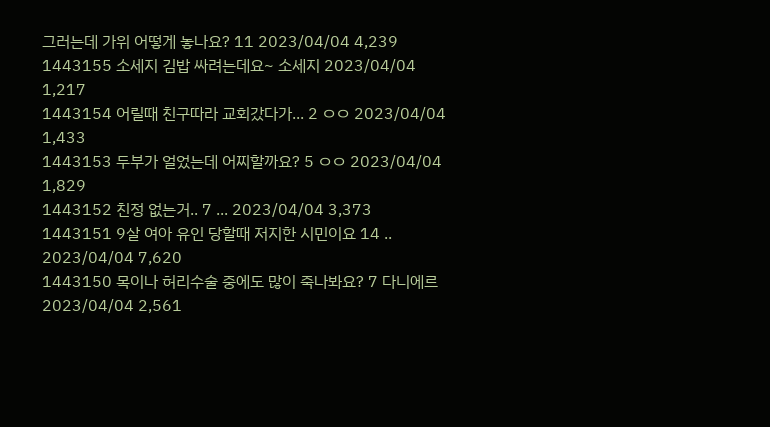그러는데 가위 어떻게 놓나요? 11 2023/04/04 4,239
1443155 소세지 김밥 싸려는데요~ 소세지 2023/04/04 1,217
1443154 어릴때 친구따라 교회갔다가... 2 ㅇㅇ 2023/04/04 1,433
1443153 두부가 얼었는데 어찌할까요? 5 ㅇㅇ 2023/04/04 1,829
1443152 친정 없는거.. 7 ... 2023/04/04 3,373
1443151 9살 여아 유인 당할때 저지한 시민이요 14 .. 2023/04/04 7,620
1443150 목이나 허리수술 중에도 많이 죽나봐요? 7 다니에르 2023/04/04 2,561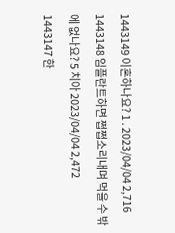1443149 이혼하나요? 1 . 2023/04/04 2,716
1443148 임플란트하면 쩝쩝소리내며 먹을 수 밖에 없나요? 5 치아 2023/04/04 2,472
1443147 한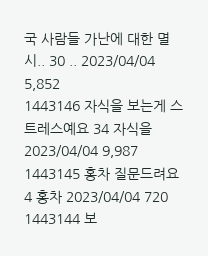국 사람들 가난에 대한 멸시.. 30 .. 2023/04/04 5,852
1443146 자식을 보는게 스트레스예요 34 자식을 2023/04/04 9,987
1443145 홍차 질문드려요 4 홍차 2023/04/04 720
1443144 보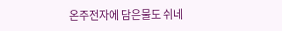온주전자에 담은물도 쉬네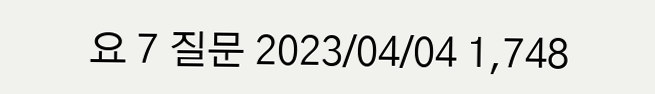요 7 질문 2023/04/04 1,748